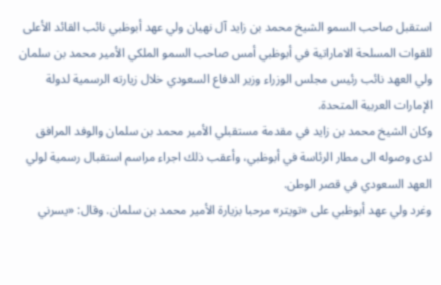استقبل صاحب السمو الشيخ محمد بن زايد آل نهيان ولي عهد أبوظبي نائب القائد الأعلى للقوات المسلحة الاماراتية في أبوظبي أمس صاحب السمو الملكي الأمير محمد بن سلمان ولي العهد نائب رئيس مجلس الوزراء وزير الدفاع السعودي خلال زيارته الرسمية لدولة الإمارات العربية المتحدة.
وكان الشيخ محمد بن زايد في مقدمة مستقبلي الأمير محمد بن سلمان والوفد المرافق لدى وصوله الى مطار الرئاسة في أبوظبي، وأعقب ذلك اجراء مراسم استقبال رسمية لولي العهد السعودي في قصر الوطن.
وغرد ولي عهد أبوظبي على «تويتر» مرحبا بزيارة الأمير محمد بن سلمان. وقال: «يسرني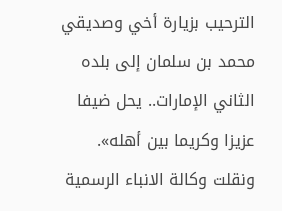الترحيب بزيارة أخي وصديقي محمد بن سلمان إلى بلده الثاني الإمارات.. يحل ضيفا عزيزا وكريما بين أهله».
ونقلت وكالة الانباء الرسمية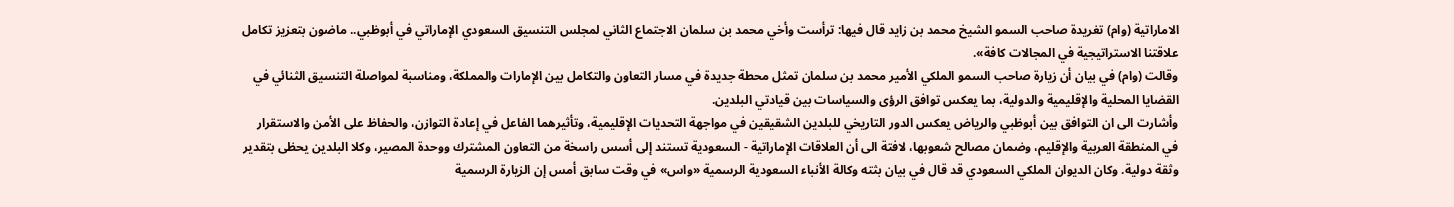الاماراتية (وام) تغريدة صاحب السمو الشيخ محمد بن زايد قال فيها: ترأست وأخي محمد بن سلمان الاجتماع الثاني لمجلس التنسيق السعودي الإماراتي في أبوظبي.. ماضون بتعزيز تكامل علاقتنا الاستراتيجية في المجالات كافة».
وقالت (وام) في بيان أن زيارة صاحب السمو الملكي الأمير محمد بن سلمان تمثل محطة جديدة في مسار التعاون والتكامل بين الإمارات والمملكة، ومناسبة لمواصلة التنسيق الثنائي في القضايا المحلية والإقليمية والدولية، بما يعكس توافق الرؤى والسياسات بين قيادتي البلدين.
وأشارت الى ان التوافق بين أبوظبي والرياض يعكس الدور التاريخي للبلدين الشقيقين في مواجهة التحديات الإقليمية، وتأثيرهما الفاعل في إعادة التوازن، والحفاظ على الأمن والاستقرار في المنطقة العربية والإقليم، وضمان مصالح شعوبها، لافتة الى أن العلاقات الإماراتية - السعودية تستند إلى أسس راسخة من التعاون المشترك ووحدة المصير، وكلا البلدين يحظى بتقدير وثقة دولية. وكان الديوان الملكي السعودي قد قال في بيان بثته وكالة الأنباء السعودية الرسمية «واس» في وقت سابق أمس إن الزيارة الرسمية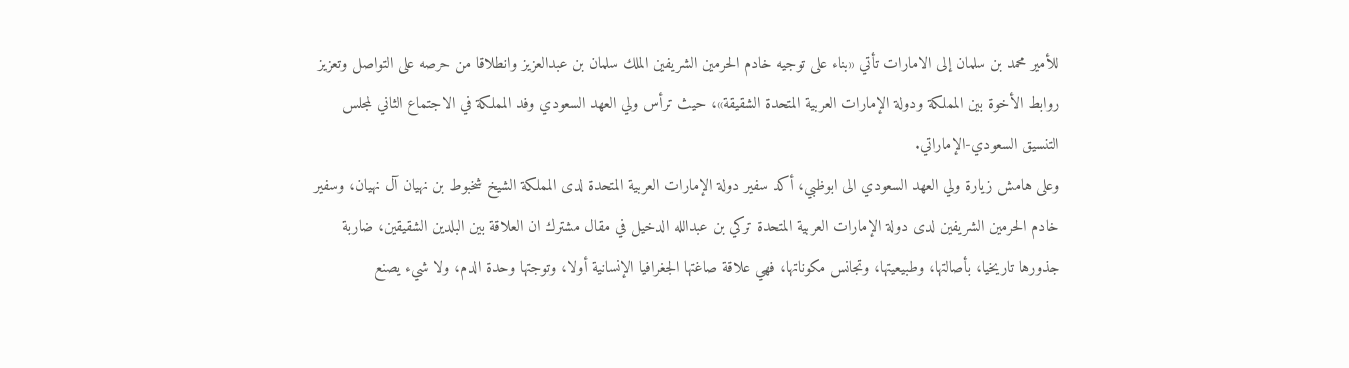للأمير محمد بن سلمان إلى الامارات تأتي «بناء على توجيه خادم الحرمين الشريفين الملك سلمان بن عبدالعزيز وانطلاقا من حرصه على التواصل وتعزيز روابط الأخوة بين المملكة ودولة الإمارات العربية المتحدة الشقيقة»، حيث ترأس ولي العهد السعودي وفد المملكة في الاجتماع الثاني لمجلس التنسيق السعودي-الإماراتي.
وعلى هامش زيارة ولي العهد السعودي الى ابوظبي، أكد سفير دولة الإمارات العربية المتحدة لدى المملكة الشيخ شخبوط بن نهيان آل نهيان، وسفير خادم الحرمين الشريفين لدى دولة الإمارات العربية المتحدة تركي بن عبدالله الدخيل في مقال مشترك ان العلاقة بين البلدين الشقيقين، ضاربة جذورها تاريخيا، بأصالتها، وطبيعيتها، وتجانس مكوناتها، فهي علاقة صاغتها الجغرافيا الإنسانية أولا، وتوجتها وحدة الدم، ولا شيء يصنع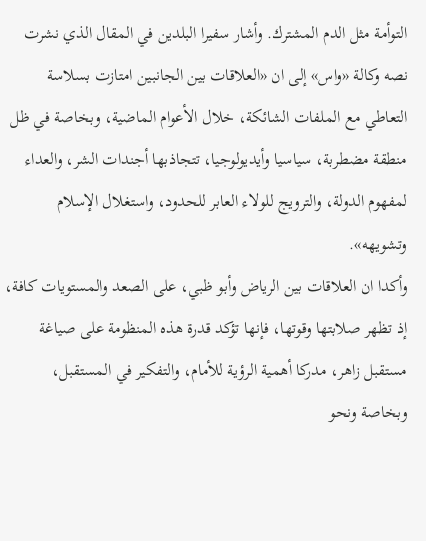التوأمة مثل الدم المشترك. وأشار سفيرا البلدين في المقال الذي نشرت نصه وكالة «واس» إلى ان «العلاقات بين الجانبين امتازت بسلاسة التعاطي مع الملفات الشائكة، خلال الأعوام الماضية، وبخاصة في ظل منطقة مضطربة، سياسيا وأيديولوجيا، تتجاذبها أجندات الشر، والعداء لمفهوم الدولة، والترويج للولاء العابر للحدود، واستغلال الإسلام وتشويهه».
وأكدا ان العلاقات بين الرياض وأبو ظبي، على الصعد والمستويات كافة، إذ تظهر صلابتها وقوتها، فإنها تؤكد قدرة هذه المنظومة على صياغة مستقبل زاهر، مدركا أهمية الرؤية للأمام، والتفكير في المستقبل، وبخاصة ونحو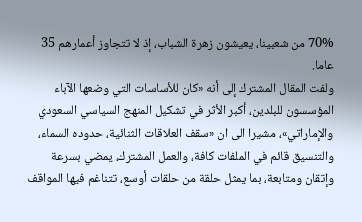70% من شعبينا، يعيشون زهرة الشباب، إذ لا تتجاوز أعمارهم 35 عاما.
ولفت المقال المشترك إلى أنه «كان للأساسات التي وضعها الآباء المؤسسون للبلدين، أكبر الأثر في تشكيل المنهج السياسي السعودي والإماراتي»، مشيرا الى ان «سقف العلاقات الثنائية، حدوده السماء، والتنسيق قائم في الملفات كافة، والعمل المشترك، يمضي بسرعة وإتقان ومتابعة، بما يمثل حلقة من حلقات أوسع، تتناغم فيها المواقف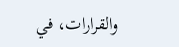والقرارات، في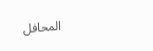المحافل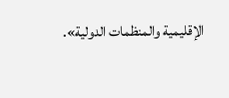الإقليمية والمنظمات الدولية».